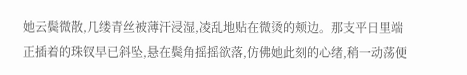她云鬓微散,几缕青丝被薄汗浸湿,凌乱地贴在微烫的颊边。那支平日里端正插着的珠钗早已斜坠,悬在鬓角摇摇欲落,仿佛她此刻的心绪,稍一动荡便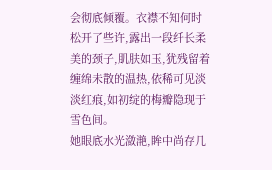会彻底倾覆。衣襟不知何时松开了些许,露出一段纤长柔美的颈子,肌肤如玉,犹残留着缠绵未散的温热,依稀可见淡淡红痕,如初绽的梅瓣隐现于雪色间。
她眼底水光潋滟,眸中尚存几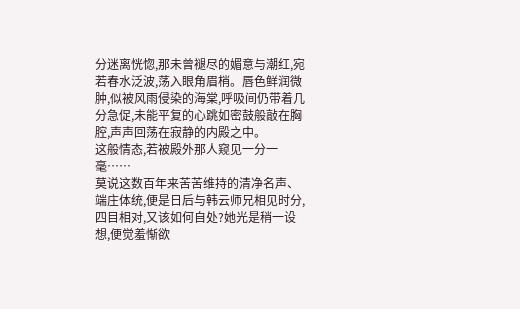分迷离恍惚,那未曾褪尽的媚意与潮红,宛若春水泛波,荡入眼角眉梢。唇色鲜润微肿,似被风雨侵染的海棠,呼吸间仍带着几分急促,未能平复的心跳如密鼓般敲在胸腔,声声回荡在寂静的内殿之中。
这般情态,若被殿外那人窥见一分一毫……
莫说这数百年来苦苦维持的清净名声、端庄体统,便是日后与韩云师兄相见时分,四目相对,又该如何自处?她光是稍一设想,便觉羞惭欲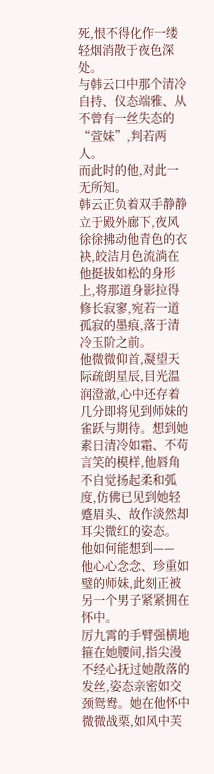死,恨不得化作一缕轻烟消散于夜色深处。
与韩云口中那个清冷自持、仪态端雅、从不曾有一丝失态的“萱妹”,判若两人。
而此时的他,对此一无所知。
韩云正负着双手静静立于殿外廊下,夜风徐徐拂动他青色的衣袂,皎洁月色流淌在他挺拔如松的身形上,将那道身影拉得修长寂寥,宛若一道孤寂的墨痕,落于清冷玉阶之前。
他微微仰首,凝望天际疏朗星辰,目光温润澄澈,心中还存着几分即将见到师妹的雀跃与期待。想到她素日清冷如霜、不苟言笑的模样,他唇角不自觉扬起柔和弧度,仿佛已见到她轻蹙眉头、故作淡然却耳尖微红的姿态。
他如何能想到——
他心心念念、珍重如璧的师妹,此刻正被另一个男子紧紧拥在怀中。
厉九霄的手臂强横地箍在她腰间,指尖漫不经心抚过她散落的发丝,姿态亲密如交颈鸳鸯。她在他怀中微微战栗,如风中芙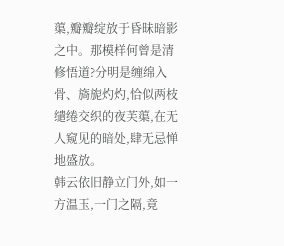蕖,瓣瓣绽放于昏昧暗影之中。那模样何曾是清修悟道?分明是缠绵入骨、旖旎灼灼,恰似两枝缱绻交织的夜芙蕖,在无人窥见的暗处,肆无忌惮地盛放。
韩云依旧静立门外,如一方温玉,一门之隔,竟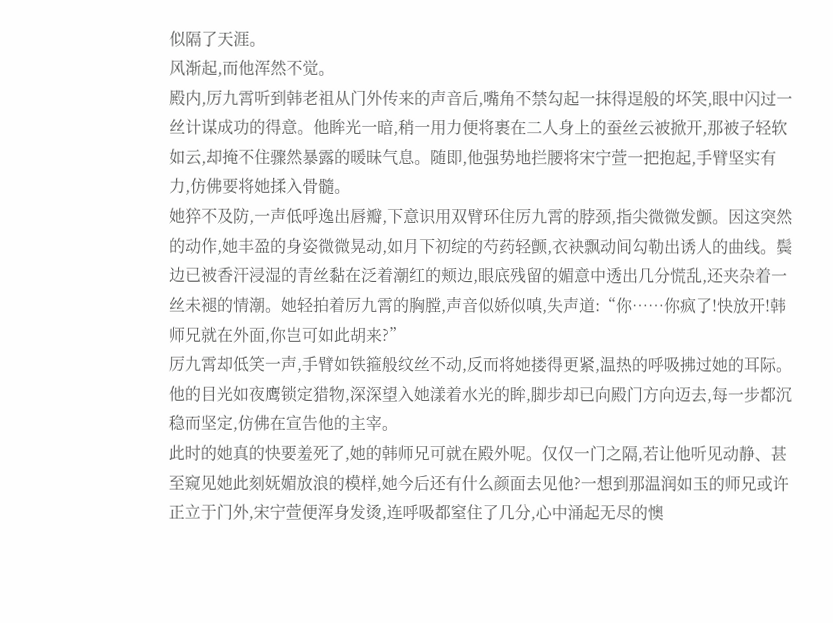似隔了天涯。
风渐起,而他浑然不觉。
殿内,厉九霄听到韩老祖从门外传来的声音后,嘴角不禁勾起一抹得逞般的坏笑,眼中闪过一丝计谋成功的得意。他眸光一暗,稍一用力便将裹在二人身上的蚕丝云被掀开,那被子轻软如云,却掩不住骤然暴露的暖昧气息。随即,他强势地拦腰将宋宁萱一把抱起,手臂坚实有力,仿佛要将她揉入骨髓。
她猝不及防,一声低呼逸出唇瓣,下意识用双臂环住厉九霄的脖颈,指尖微微发颤。因这突然的动作,她丰盈的身姿微微晃动,如月下初绽的芍药轻颤,衣袂飘动间勾勒出诱人的曲线。鬓边已被香汗浸湿的青丝黏在泛着潮红的颊边,眼底残留的媚意中透出几分慌乱,还夹杂着一丝未褪的情潮。她轻拍着厉九霄的胸膛,声音似娇似嗔,失声道:“你……你疯了!快放开!韩师兄就在外面,你岂可如此胡来?”
厉九霄却低笑一声,手臂如铁箍般纹丝不动,反而将她搂得更紧,温热的呼吸拂过她的耳际。他的目光如夜鹰锁定猎物,深深望入她漾着水光的眸,脚步却已向殿门方向迈去,每一步都沉稳而坚定,仿佛在宣告他的主宰。
此时的她真的快要羞死了,她的韩师兄可就在殿外呢。仅仅一门之隔,若让他听见动静、甚至窥见她此刻妩媚放浪的模样,她今后还有什么颜面去见他?一想到那温润如玉的师兄或许正立于门外,宋宁萱便浑身发烫,连呼吸都窒住了几分,心中涌起无尽的懊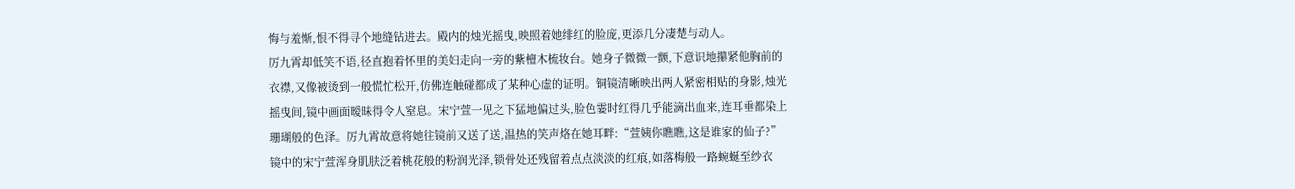悔与羞惭,恨不得寻个地缝钻进去。殿内的烛光摇曳,映照着她绯红的脸庞,更添几分凄楚与动人。
厉九霄却低笑不语,径直抱着怀里的美妇走向一旁的紫檀木梳妆台。她身子微微一颤,下意识地攥紧他胸前的衣襟,又像被烫到一般慌忙松开,仿佛连触碰都成了某种心虚的证明。铜镜清晰映出两人紧密相贴的身影,烛光摇曳间,镜中画面暧昧得令人窒息。宋宁萱一见之下猛地偏过头,脸色霎时红得几乎能滴出血来,连耳垂都染上珊瑚般的色泽。厉九霄故意将她往镜前又送了送,温热的笑声烙在她耳畔:“萱姨你瞧瞧,这是谁家的仙子?”
镜中的宋宁萱浑身肌肤泛着桃花般的粉润光泽,锁骨处还残留着点点淡淡的红痕,如落梅般一路蜿蜒至纱衣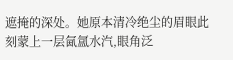遮掩的深处。她原本清冷绝尘的眉眼此刻蒙上一层氤氲水汽,眼角泛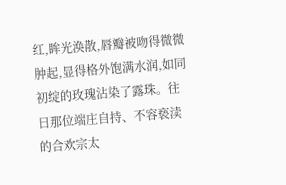红,眸光涣散,唇瓣被吻得微微肿起,显得格外饱满水润,如同初绽的玫瑰沾染了露珠。往日那位端庄自持、不容亵渎的合欢宗太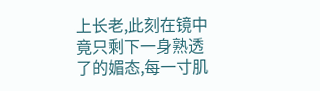上长老,此刻在镜中竟只剩下一身熟透了的媚态,每一寸肌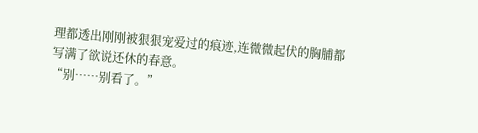理都透出刚刚被狠狠宠爱过的痕迹,连微微起伏的胸脯都写满了欲说还休的春意。
“别……别看了。”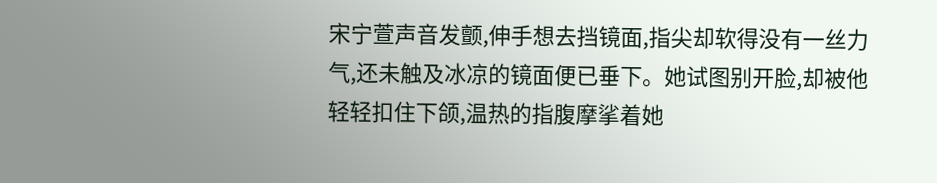宋宁萱声音发颤,伸手想去挡镜面,指尖却软得没有一丝力气,还未触及冰凉的镜面便已垂下。她试图别开脸,却被他轻轻扣住下颌,温热的指腹摩挲着她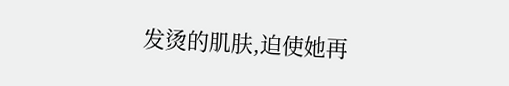发烫的肌肤,迫使她再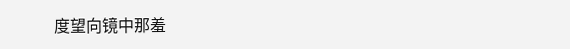度望向镜中那羞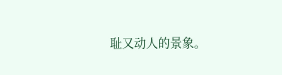耻又动人的景象。